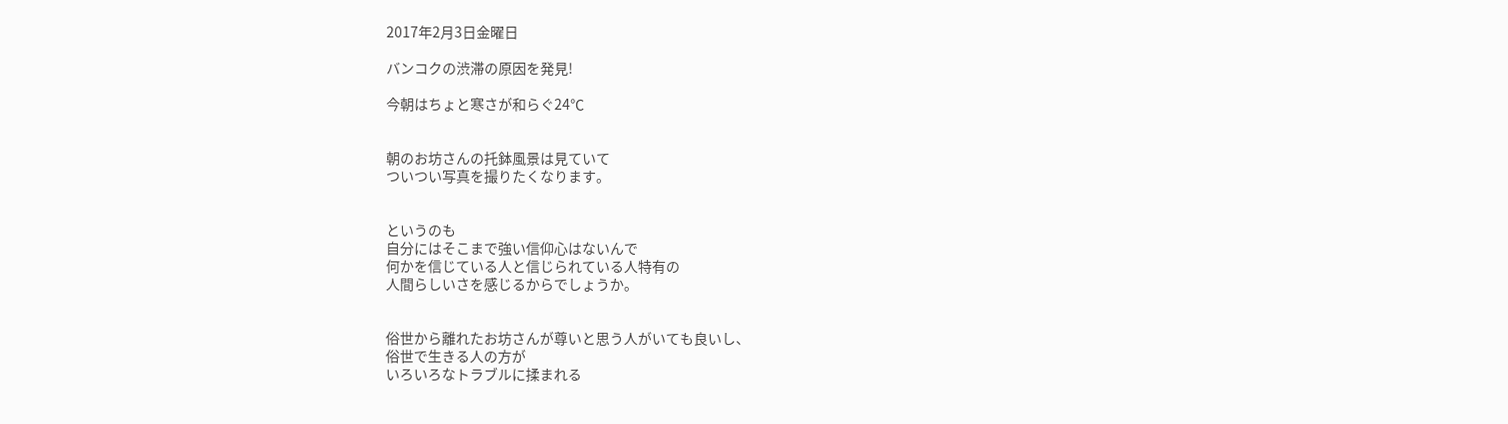2017年2月3日金曜日

バンコクの渋滞の原因を発見!

今朝はちょと寒さが和らぐ24℃


朝のお坊さんの托鉢風景は見ていて
ついつい写真を撮りたくなります。


というのも
自分にはそこまで強い信仰心はないんで
何かを信じている人と信じられている人特有の
人間らしいさを感じるからでしょうか。


俗世から離れたお坊さんが尊いと思う人がいても良いし、
俗世で生きる人の方が
いろいろなトラブルに揉まれる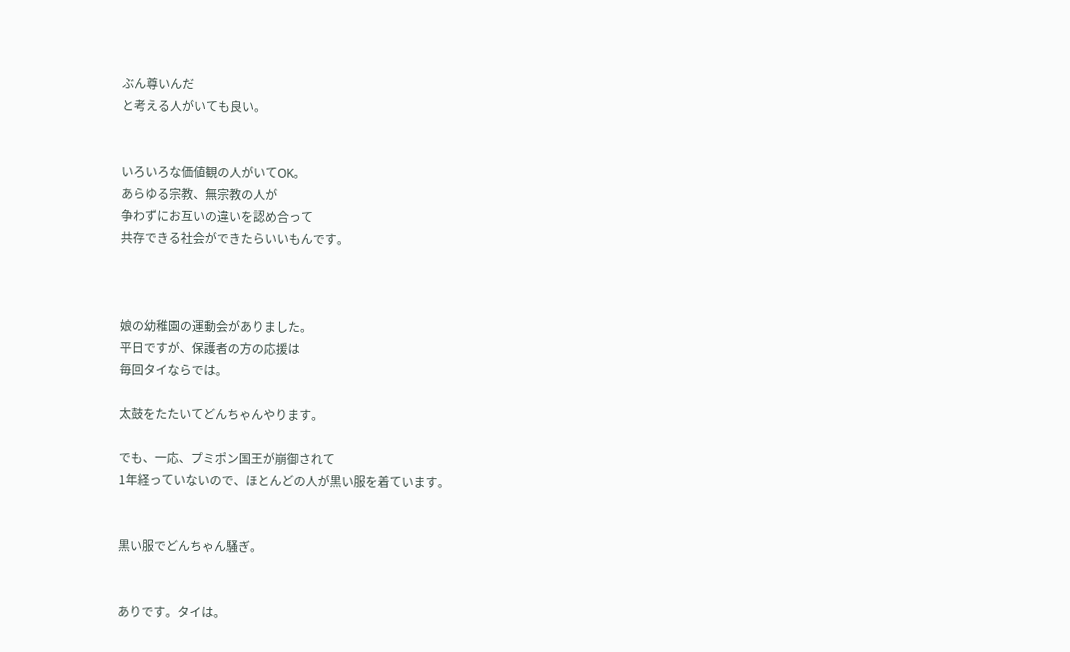ぶん尊いんだ
と考える人がいても良い。


いろいろな価値観の人がいてOK。
あらゆる宗教、無宗教の人が
争わずにお互いの違いを認め合って
共存できる社会ができたらいいもんです。



娘の幼稚園の運動会がありました。
平日ですが、保護者の方の応援は
毎回タイならでは。

太鼓をたたいてどんちゃんやります。

でも、一応、プミポン国王が崩御されて
1年経っていないので、ほとんどの人が黒い服を着ています。


黒い服でどんちゃん騒ぎ。


ありです。タイは。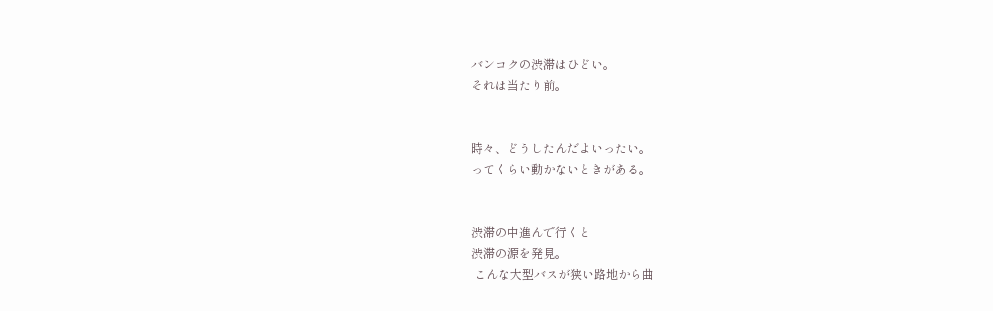バンコクの渋滞はひどい。
それは当たり前。


時々、どうしたんだよいったい。
ってくらい動かないときがある。


渋滞の中進んで行くと
渋滞の源を発見。
 こんな大型バスが狭い路地から曲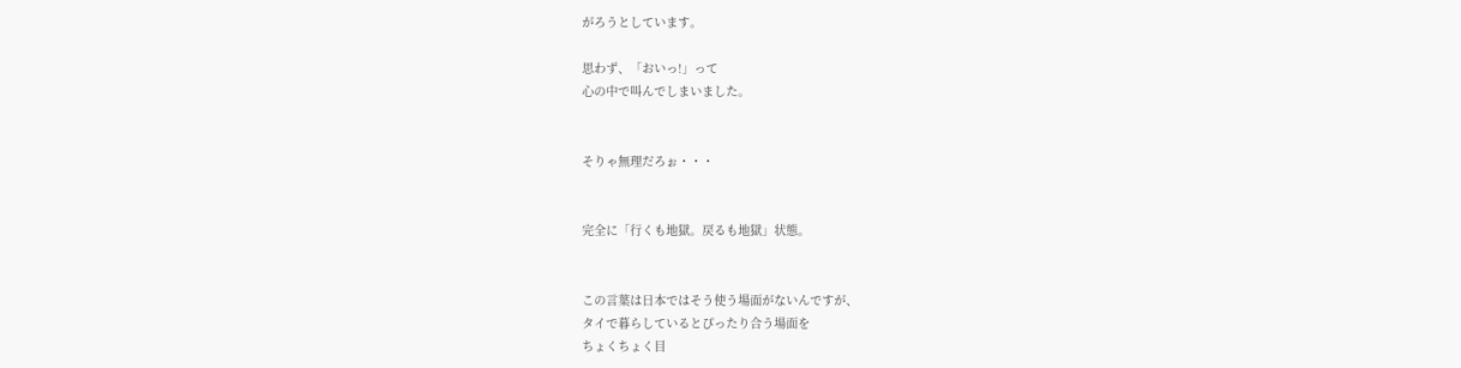がろうとしています。

思わず、「おいっ!」って
心の中で叫んでしまいました。


そりゃ無理だろぉ・・・


完全に「行くも地獄。戻るも地獄」状態。


この言葉は日本ではそう使う場面がないんですが、
タイで暮らしているとぴったり合う場面を
ちょくちょく目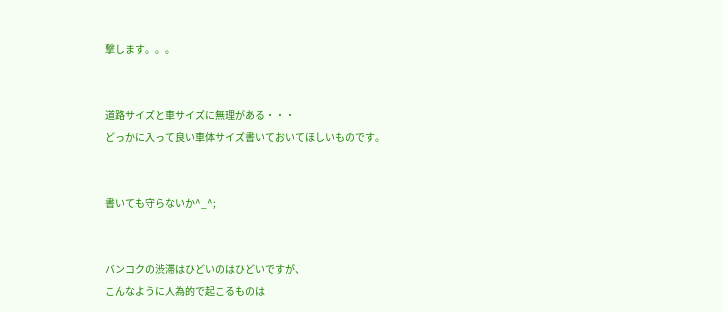撃します。。。


道路サイズと車サイズに無理がある・・・
どっかに入って良い車体サイズ書いておいてほしいものです。


書いても守らないか^_^;


バンコクの渋滞はひどいのはひどいですが、
こんなように人為的で起こるものは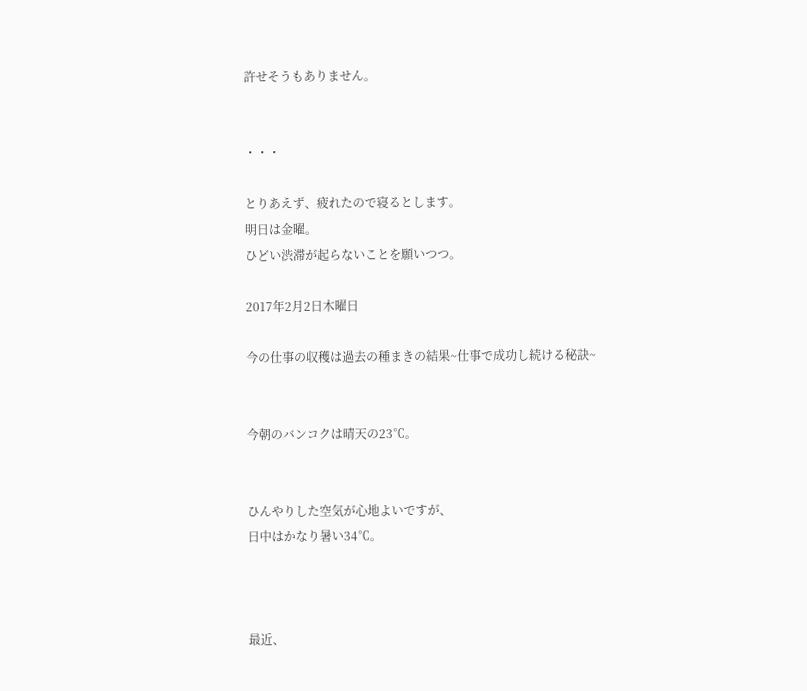許せそうもありません。


・・・

とりあえず、疲れたので寝るとします。
明日は金曜。
ひどい渋滞が起らないことを願いつつ。

2017年2月2日木曜日

今の仕事の収穫は過去の種まきの結果~仕事で成功し続ける秘訣~


今朝のバンコクは晴天の23℃。


ひんやりした空気が心地よいですが、
日中はかなり暑い34℃。



最近、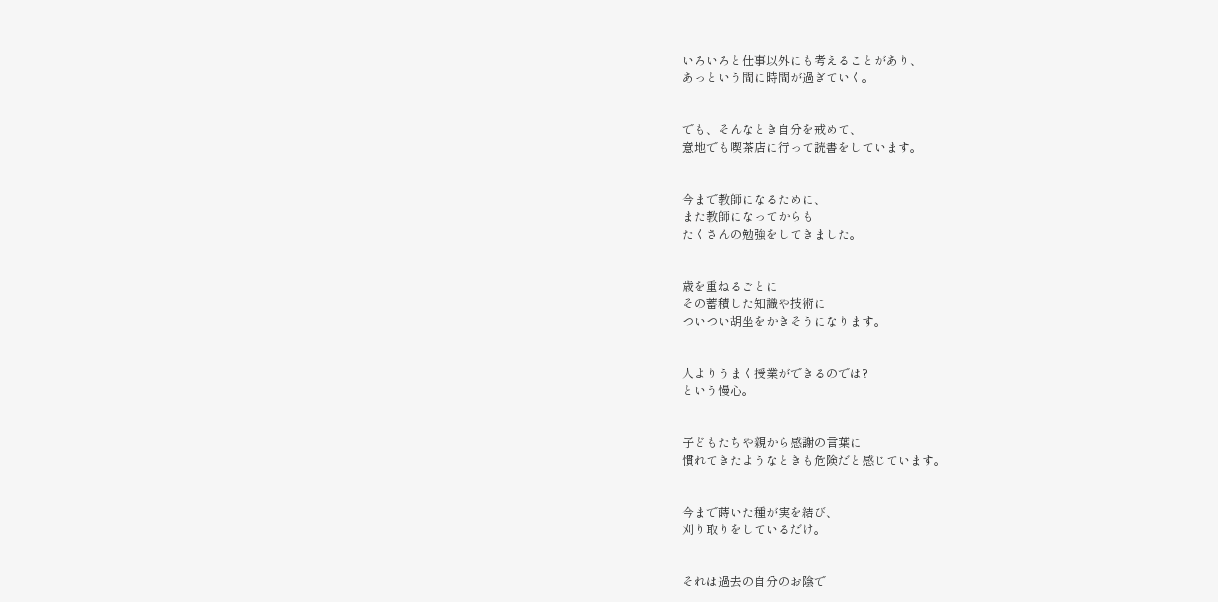いろいろと仕事以外にも考えることがあり、
あっという間に時間が過ぎていく。


でも、そんなとき自分を戒めて、
意地でも喫茶店に行って読書をしています。


今まで教師になるために、
また教師になってからも
たくさんの勉強をしてきました。


歳を重ねるごとに
その蓄積した知識や技術に
ついつい胡坐をかきそうになります。


人よりうまく授業ができるのでは?
という慢心。


子どもたちや親から感謝の言葉に
慣れてきたようなときも危険だと感じています。


今まで蒔いた種が実を結び、
刈り取りをしているだけ。


それは過去の自分のお陰で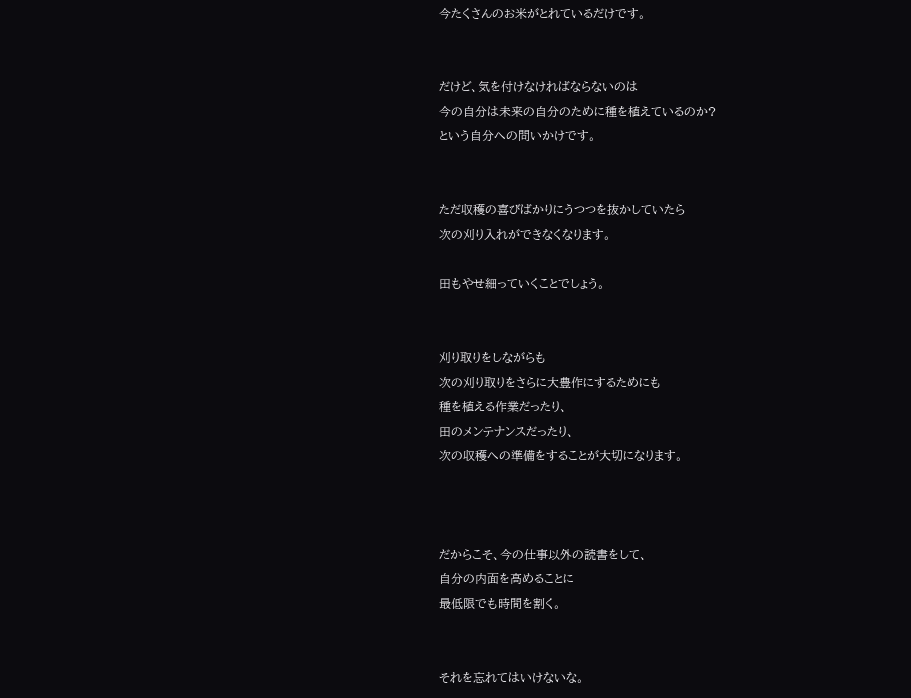今たくさんのお米がとれているだけです。


だけど、気を付けなければならないのは
今の自分は未来の自分のために種を植えているのか?
という自分への問いかけです。


ただ収穫の喜びばかりにうつつを抜かしていたら
次の刈り入れができなくなります。

田もやせ細っていくことでしょう。


刈り取りをしながらも
次の刈り取りをさらに大豊作にするためにも
種を植える作業だったり、
田のメンテナンスだったり、
次の収穫への準備をすることが大切になります。



だからこそ、今の仕事以外の読書をして、
自分の内面を高めることに
最低限でも時間を割く。


それを忘れてはいけないな。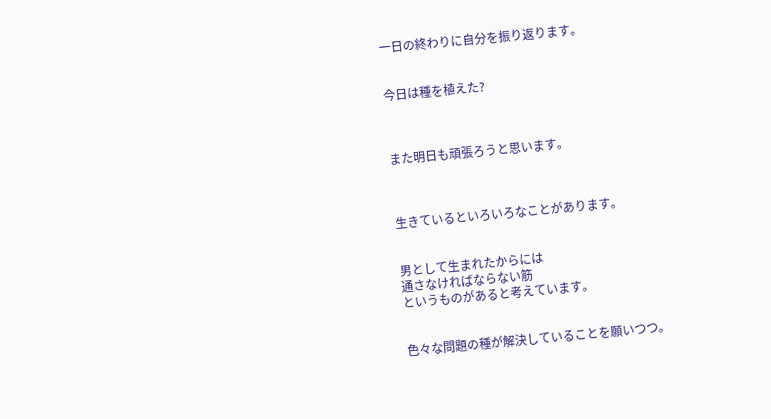一日の終わりに自分を振り返ります。


今日は種を植えた?



また明日も頑張ろうと思います。



生きているといろいろなことがあります。


男として生まれたからには
通さなければならない筋
というものがあると考えています。


色々な問題の種が解決していることを願いつつ。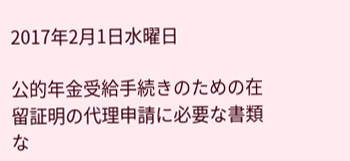2017年2月1日水曜日

公的年金受給手続きのための在留証明の代理申請に必要な書類な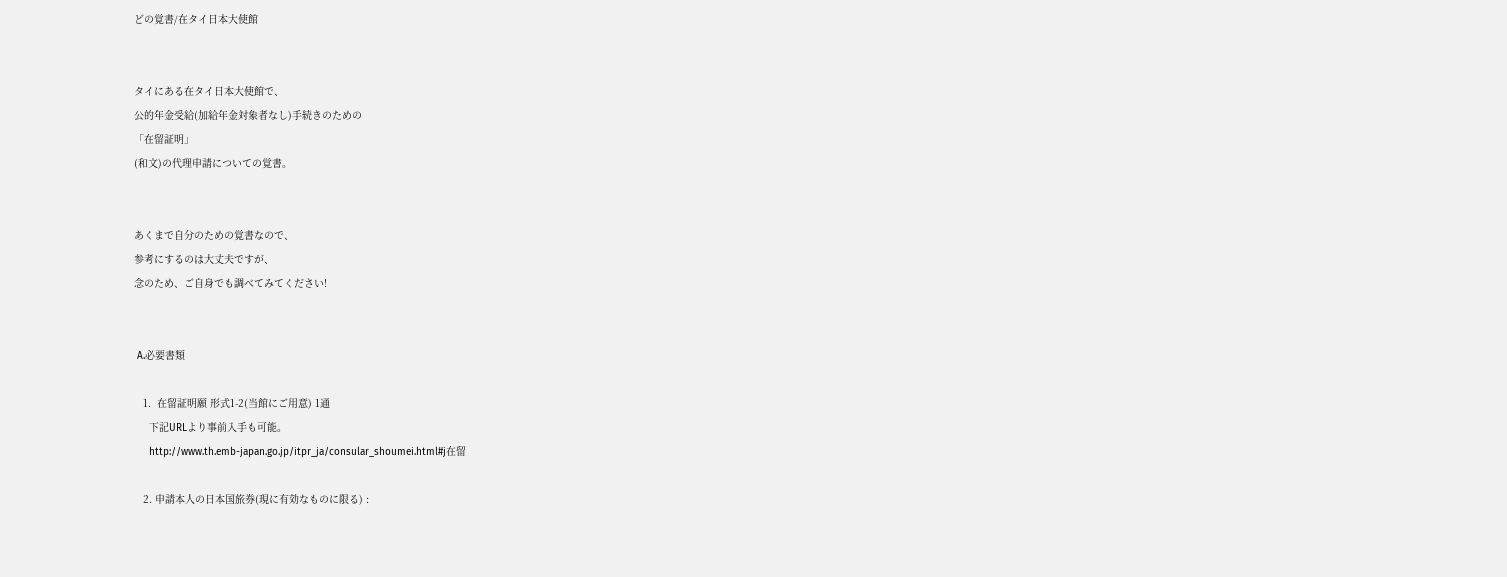どの覚書/在タイ日本大使館


タイにある在タイ日本大使館で、
公的年金受給(加給年金対象者なし)手続きのための
「在留証明」
(和文)の代理申請についての覚書。


あくまで自分のための覚書なので、
参考にするのは大丈夫ですが、
念のため、ご自身でも調べてみてください!


 A.必要書類

   1.  在留証明願 形式1-2(当館にご用意) 1通
     下記URLより事前入手も可能。
     http://www.th.emb-japan.go.jp/itpr_ja/consular_shoumei.html#j在留

   2. 申請本人の日本国旅券(現に有効なものに限る) :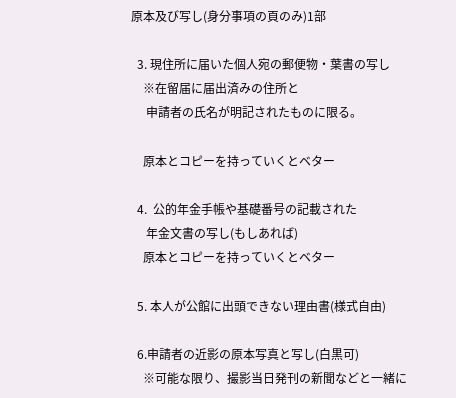原本及び写し(身分事項の頁のみ)1部

  3. 現住所に届いた個人宛の郵便物・葉書の写し
    ※在留届に届出済みの住所と
     申請者の氏名が明記されたものに限る。

    原本とコピーを持っていくとベター

  4.  公的年金手帳や基礎番号の記載された
     年金文書の写し(もしあれば)
    原本とコピーを持っていくとベター

  5. 本人が公館に出頭できない理由書(様式自由)

  6.申請者の近影の原本写真と写し(白黒可)
    ※可能な限り、撮影当日発刊の新聞などと一緒に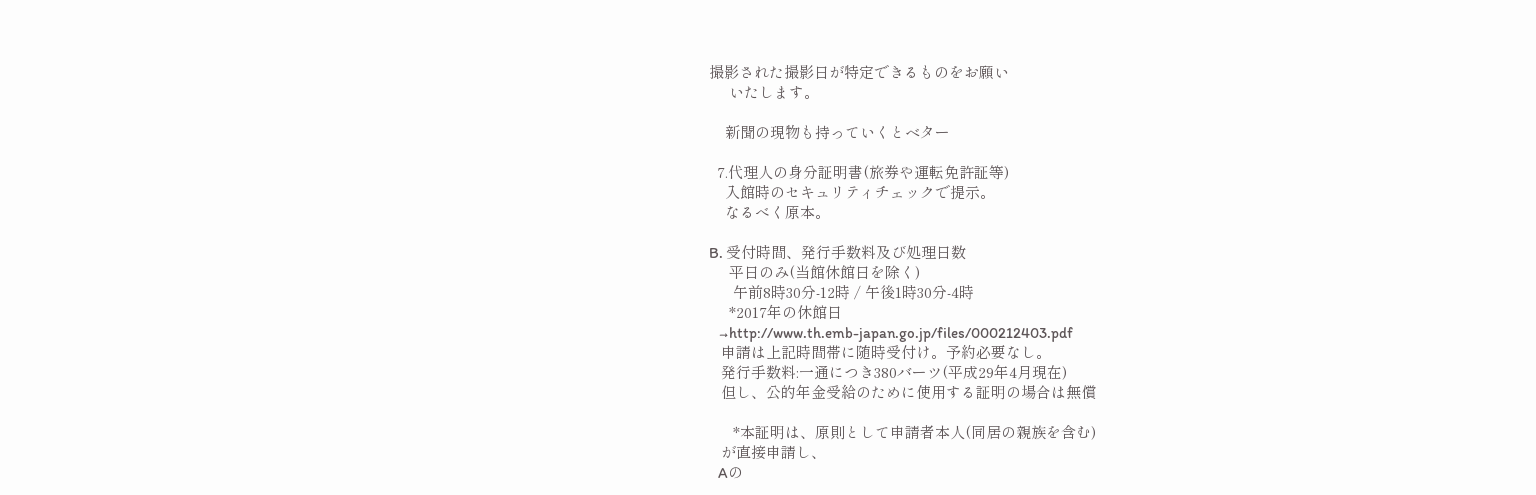撮影された撮影日が特定できるものをお願い
     いたします。

    新聞の現物も持っていくとベター

  7.代理人の身分証明書(旅券や運転免許証等)
    入館時のセキュリティチェックで提示。
    なるべく原本。

B. 受付時間、発行手数料及び処理日数
     平日のみ(当館休館日を除く)
      午前8時30分-12時 / 午後1時30分-4時
     *2017年の休館日
   →http://www.th.emb-japan.go.jp/files/000212403.pdf
   申請は上記時間帯に随時受付け。予約必要なし。
   発行手数料:一通につき380バーツ(平成29年4月現在)
   但し、公的年金受給のために使用する証明の場合は無償

      *本証明は、原則として申請者本人(同居の親族を含む)
   が直接申請し、
   Aの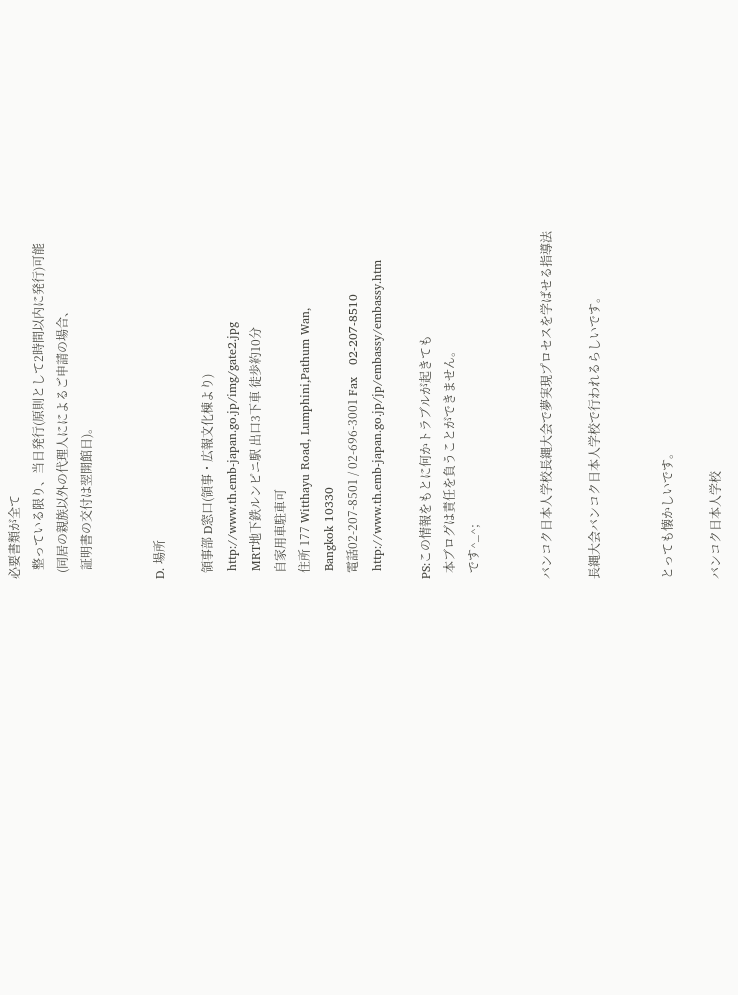必要書類が全て
   整っている限り、当日発行(原則として2時間以内に発行)可能
  (同居の親族以外の代理人にによるご申請の場合、
   証明書の交付は翌開館日)。


D. 場所

  領事部 D窓口(領事・広報文化棟より)
  http://www.th.emb-japan.go.jp/img/gate2.jpg
  MRT地下鉄ルンピニ駅 出口3下車 徒歩約10分
  自家用車駐車可
  住所 177 Witthayu Road, Lumphini,Pathum Wan,
  Bangkok 10330
  電話02-207-8501 / 02-696-3001 Fax   02-207-8510
  http://www.th.emb-japan.go.jp/jp/embassy/embassy.htm

PS:この情報をもとに何かトラブルが起きても
  本ブログは責任を負うことができません。
  です^_^;


バンコク日本人学校長縄大会で夢実現プロセスを学ばせる指導法

長縄大会バンコク日本人学校で行われるらしいです。


とっても懐かしいです。

バンコク日本人学校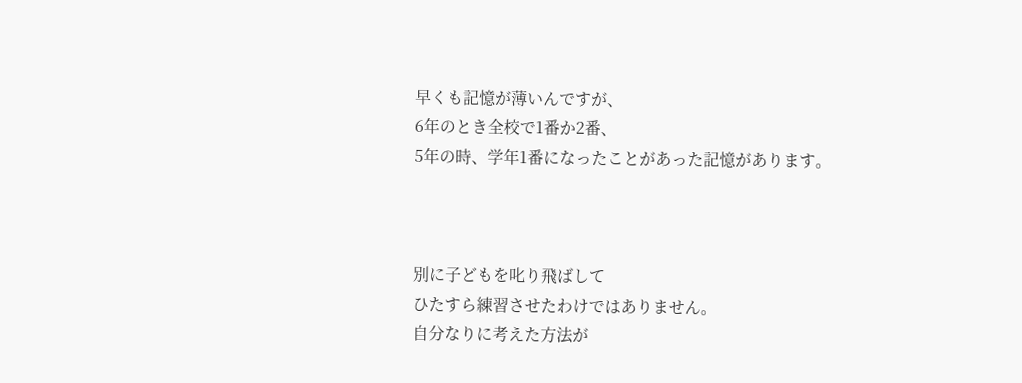早くも記憶が薄いんですが、
6年のとき全校で1番か2番、
5年の時、学年1番になったことがあった記憶があります。



別に子どもを叱り飛ばして
ひたすら練習させたわけではありません。
自分なりに考えた方法が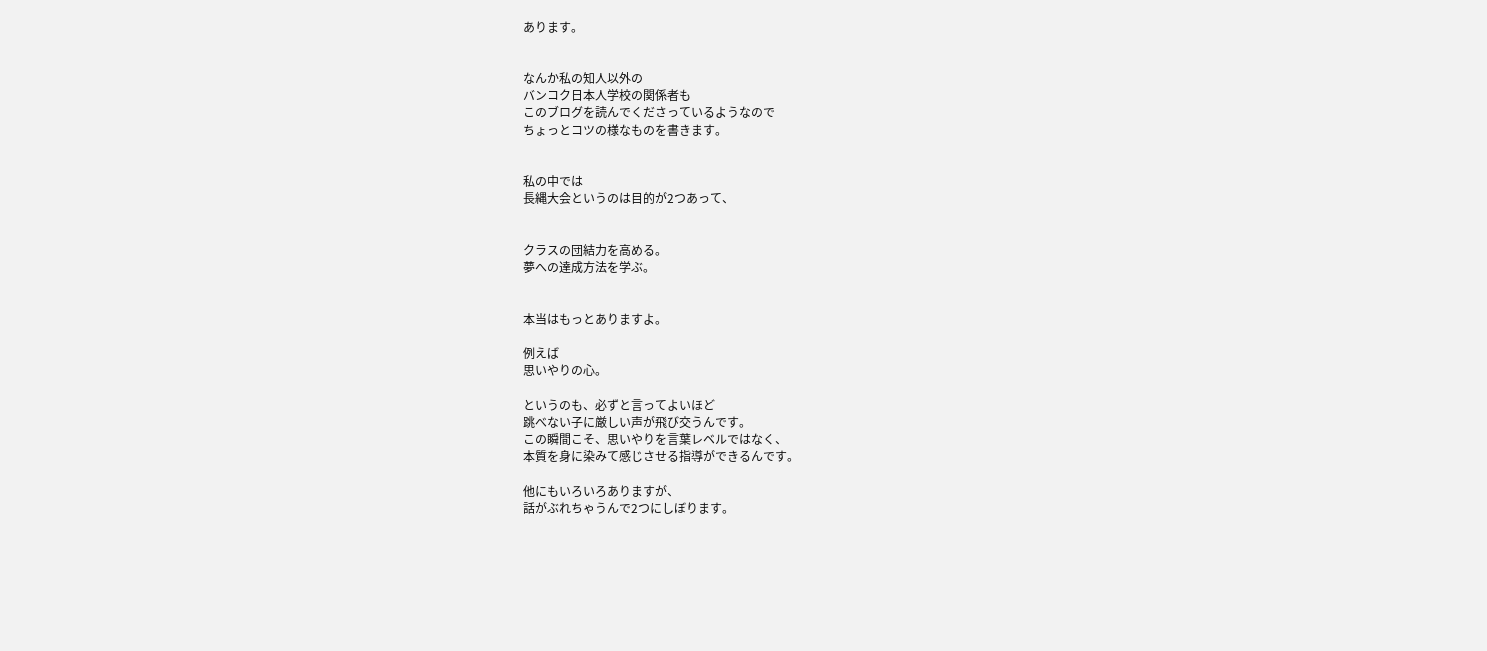あります。


なんか私の知人以外の
バンコク日本人学校の関係者も
このブログを読んでくださっているようなので
ちょっとコツの様なものを書きます。


私の中では
長縄大会というのは目的が2つあって、


クラスの団結力を高める。
夢への達成方法を学ぶ。


本当はもっとありますよ。

例えば
思いやりの心。

というのも、必ずと言ってよいほど
跳べない子に厳しい声が飛び交うんです。
この瞬間こそ、思いやりを言葉レベルではなく、
本質を身に染みて感じさせる指導ができるんです。

他にもいろいろありますが、
話がぶれちゃうんで2つにしぼります。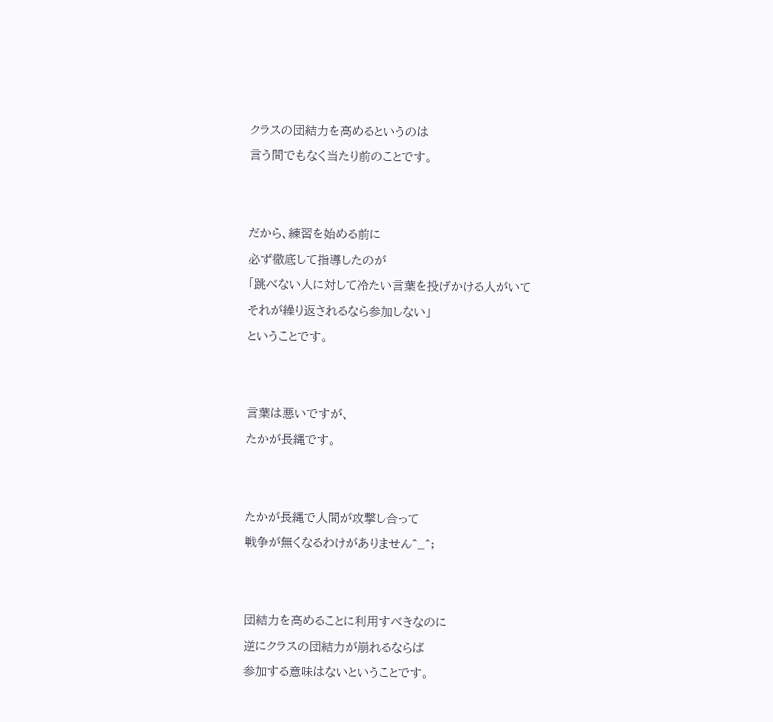クラスの団結力を高めるというのは
言う間でもなく当たり前のことです。


だから、練習を始める前に
必ず徹底して指導したのが
「跳べない人に対して冷たい言葉を投げかける人がいて
それが繰り返されるなら参加しない」
ということです。


言葉は悪いですが、
たかが長縄です。


たかが長縄で人間が攻撃し合って
戦争が無くなるわけがありません^_^;


団結力を高めることに利用すべきなのに
逆にクラスの団結力が崩れるならば
参加する意味はないということです。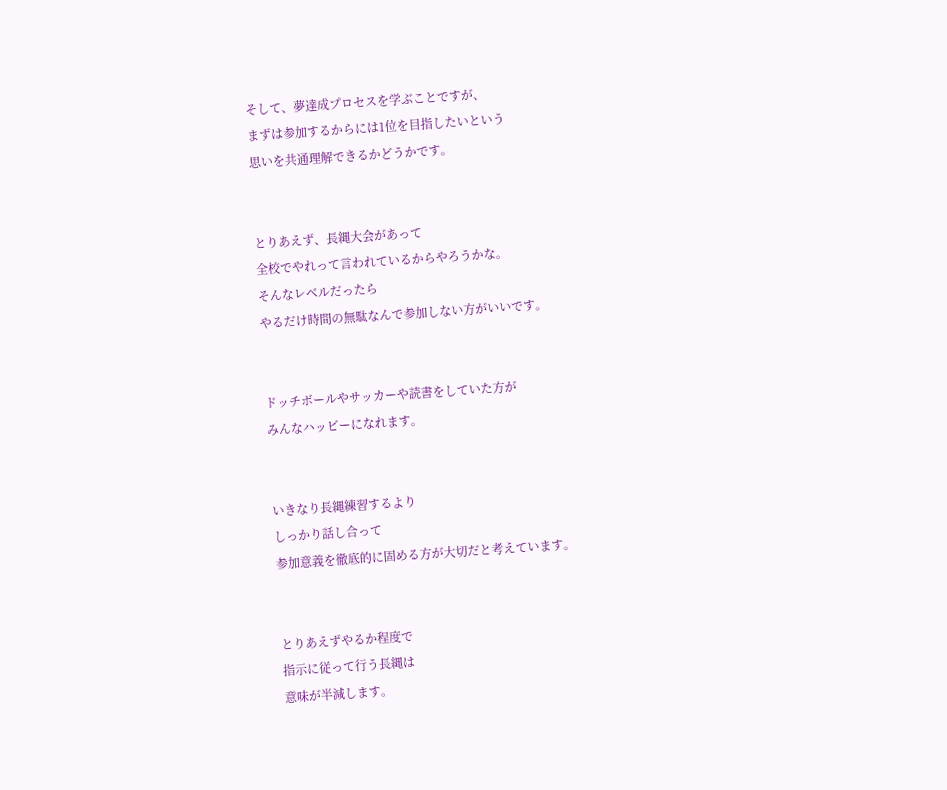そして、夢達成プロセスを学ぶことですが、
まずは参加するからには1位を目指したいという
思いを共通理解できるかどうかです。


とりあえず、長縄大会があって
全校でやれって言われているからやろうかな。
そんなレベルだったら
やるだけ時間の無駄なんで参加しない方がいいです。


ドッチボールやサッカーや読書をしていた方が
みんなハッピーになれます。


いきなり長縄練習するより
しっかり話し合って
参加意義を徹底的に固める方が大切だと考えています。


とりあえずやるか程度で
指示に従って行う長縄は
意味が半減します。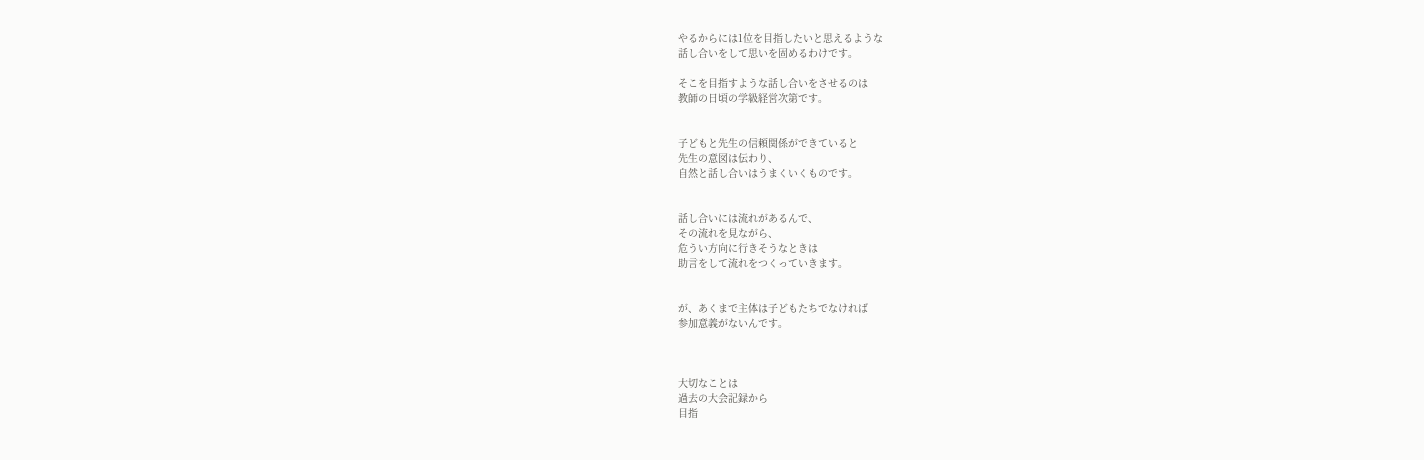やるからには1位を目指したいと思えるような
話し合いをして思いを固めるわけです。

そこを目指すような話し合いをさせるのは
教師の日頃の学級経営次第です。


子どもと先生の信頼関係ができていると
先生の意図は伝わり、
自然と話し合いはうまくいくものです。


話し合いには流れがあるんで、
その流れを見ながら、
危うい方向に行きそうなときは
助言をして流れをつくっていきます。


が、あくまで主体は子どもたちでなければ
参加意義がないんです。



大切なことは
過去の大会記録から
目指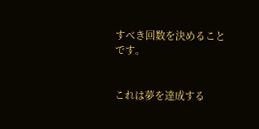すべき回数を決めることです。


これは夢を達成する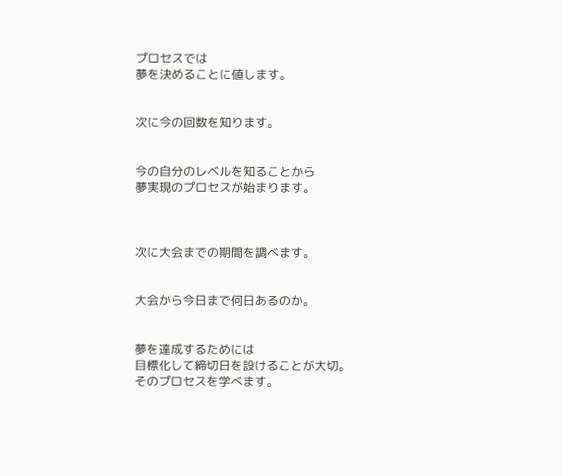プロセスでは
夢を決めることに値します。


次に今の回数を知ります。


今の自分のレベルを知ることから
夢実現のプロセスが始まります。



次に大会までの期間を調べます。


大会から今日まで何日あるのか。


夢を達成するためには
目標化して締切日を設けることが大切。
そのプロセスを学べます。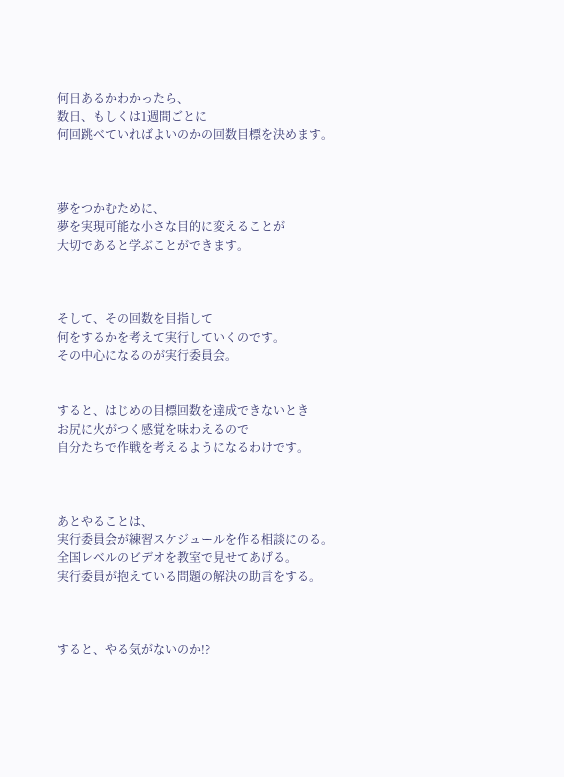何日あるかわかったら、
数日、もしくは1週間ごとに
何回跳べていればよいのかの回数目標を決めます。



夢をつかむために、
夢を実現可能な小さな目的に変えることが
大切であると学ぶことができます。



そして、その回数を目指して
何をするかを考えて実行していくのです。
その中心になるのが実行委員会。


すると、はじめの目標回数を達成できないとき
お尻に火がつく感覚を味わえるので
自分たちで作戦を考えるようになるわけです。



あとやることは、
実行委員会が練習スケジュールを作る相談にのる。
全国レベルのビデオを教室で見せてあげる。
実行委員が抱えている問題の解決の助言をする。



すると、やる気がないのか!?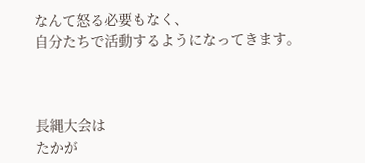なんて怒る必要もなく、
自分たちで活動するようになってきます。



長縄大会は
たかが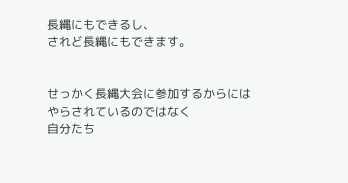長縄にもできるし、
されど長縄にもできます。


せっかく長縄大会に参加するからには
やらされているのではなく
自分たち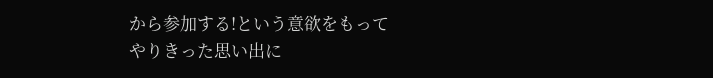から参加する!という意欲をもって
やりきった思い出に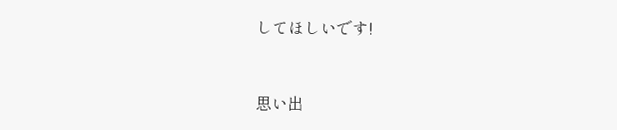してほしいです!



思い出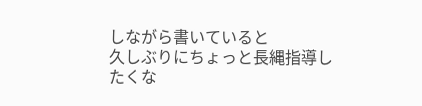しながら書いていると
久しぶりにちょっと長縄指導したくな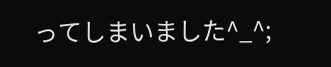ってしまいました^_^;